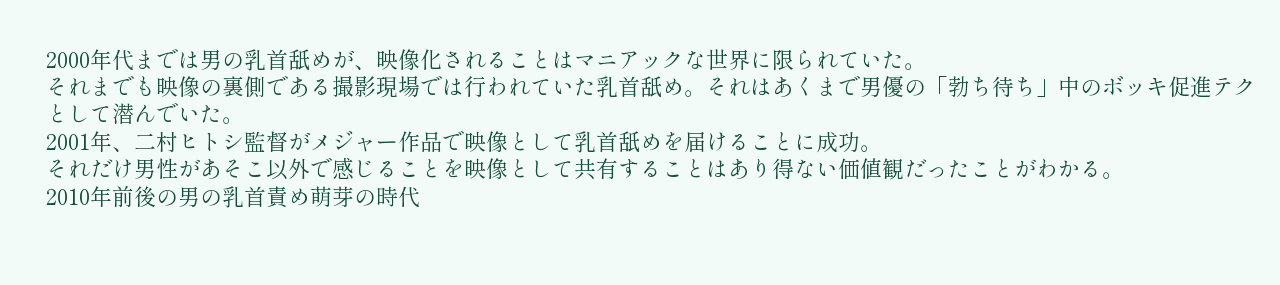2000年代までは男の乳首舐めが、映像化されることはマニアックな世界に限られていた。
それまでも映像の裏側である撮影現場では行われていた乳首舐め。それはあくまで男優の「勃ち待ち」中のボッキ促進テクとして潜んでいた。
2001年、二村ヒトシ監督がメジャー作品で映像として乳首舐めを届けることに成功。
それだけ男性があそこ以外で感じることを映像として共有することはあり得ない価値観だったことがわかる。
2010年前後の男の乳首責め萌芽の時代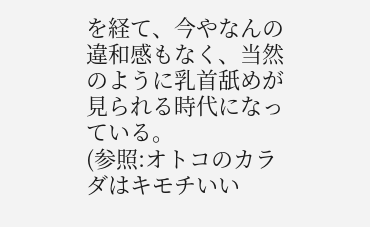を経て、今やなんの違和感もなく、当然のように乳首舐めが見られる時代になっている。
(参照:オトコのカラダはキモチいい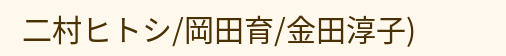二村ヒトシ/岡田育/金田淳子)